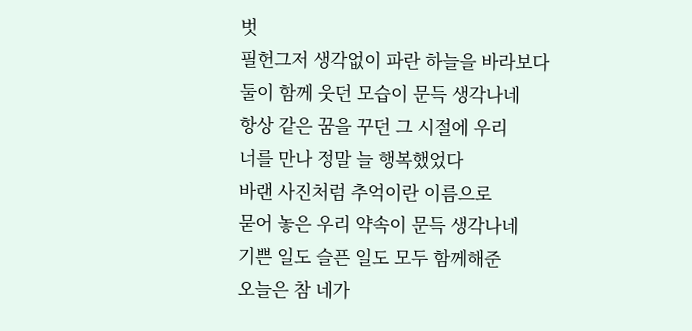벗
필헌그저 생각없이 파란 하늘을 바라보다
둘이 함께 웃던 모습이 문득 생각나네
항상 같은 꿈을 꾸던 그 시절에 우리
너를 만나 정말 늘 행복했었다
바랜 사진처럼 추억이란 이름으로
묻어 놓은 우리 약속이 문득 생각나네
기쁜 일도 슬픈 일도 모두 함께해준
오늘은 참 네가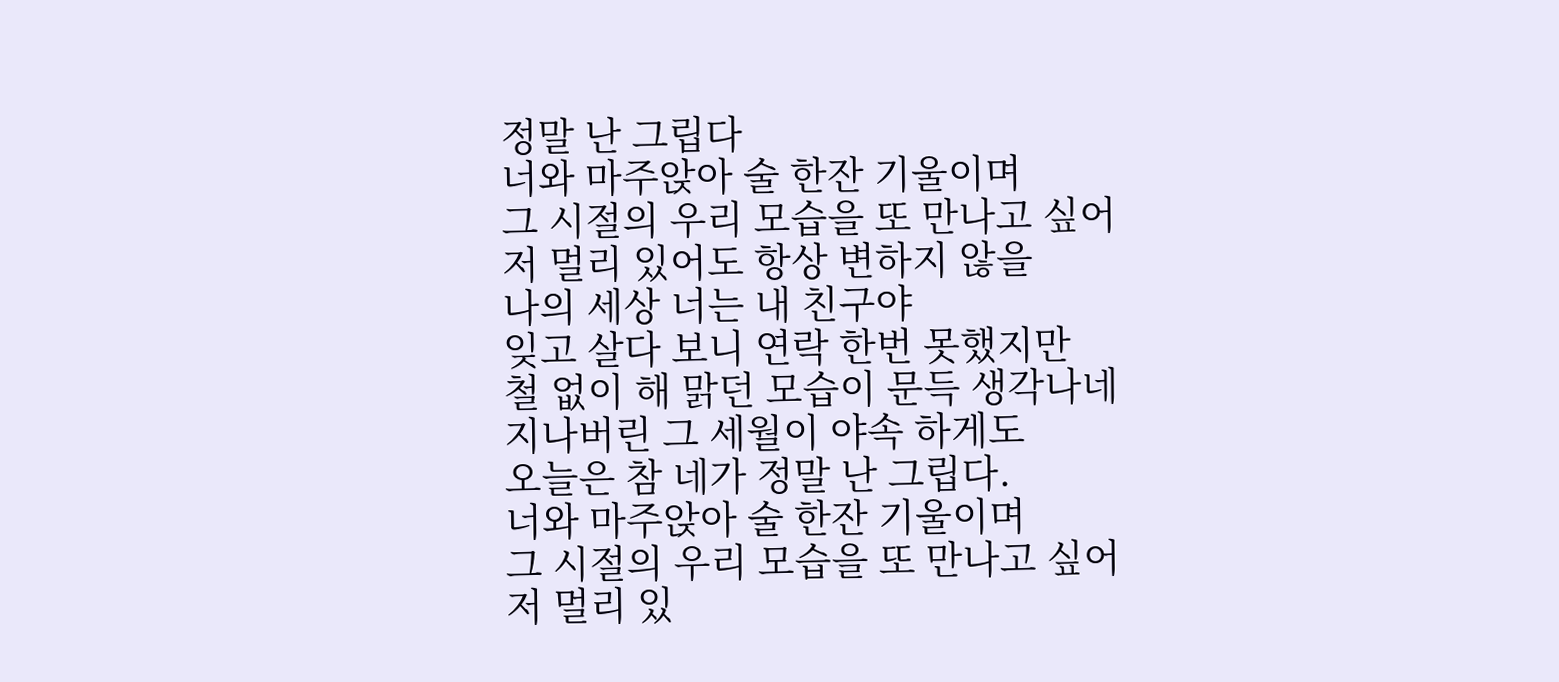정말 난 그립다
너와 마주앉아 술 한잔 기울이며
그 시절의 우리 모습을 또 만나고 싶어
저 멀리 있어도 항상 변하지 않을
나의 세상 너는 내 친구야
잊고 살다 보니 연락 한번 못했지만
철 없이 해 맑던 모습이 문득 생각나네
지나버린 그 세월이 야속 하게도
오늘은 참 네가 정말 난 그립다.
너와 마주앉아 술 한잔 기울이며
그 시절의 우리 모습을 또 만나고 싶어
저 멀리 있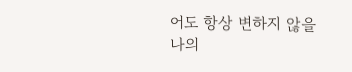어도 항상 변하지 않을
나의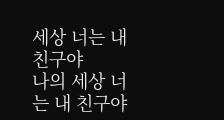세상 너는 내 친구야
나의 세상 너는 내 친구야